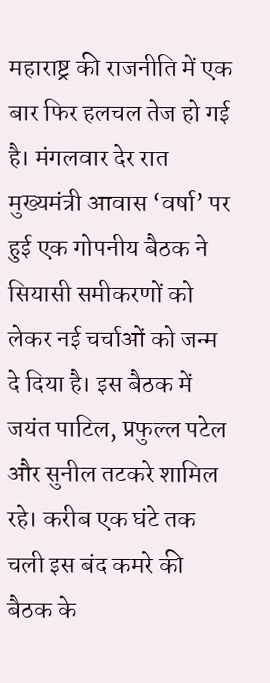महाराष्ट्र की राजनीति में एक बार फिर हलचल तेज हो गई है। मंगलवार देर रात मुख्यमंत्री आवास ‘वर्षा’ पर हुई एक गोपनीय बैठक ने सियासी समीकरणों को लेकर नई चर्चाओं को जन्म दे दिया है। इस बैठक में जयंत पाटिल, प्रफुल्ल पटेल और सुनील तटकरे शामिल रहे। करीब एक घंटे तक चली इस बंद कमरे की बैठक के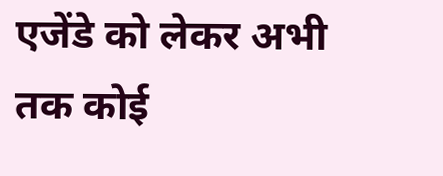एजेंडे को लेकर अभी तक कोई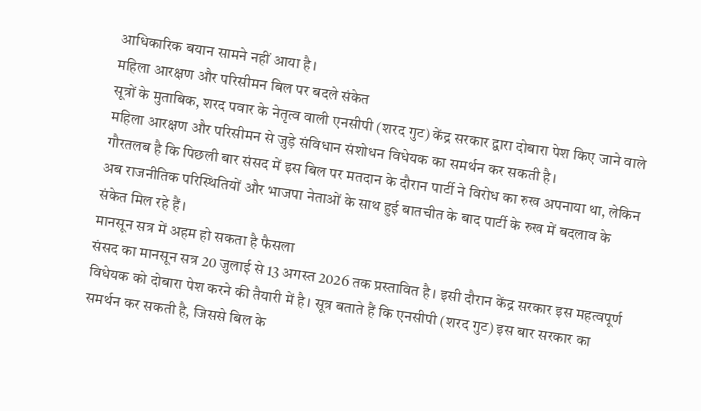आधिकारिक बयान सामने नहीं आया है।
महिला आरक्षण और परिसीमन बिल पर बदले संकेत
सूत्रों के मुताबिक, शरद पवार के नेतृत्व वाली एनसीपी (शरद गुट) केंद्र सरकार द्वारा दोबारा पेश किए जाने वाले महिला आरक्षण और परिसीमन से जुड़े संविधान संशोधन विधेयक का समर्थन कर सकती है।
गौरतलब है कि पिछली बार संसद में इस बिल पर मतदान के दौरान पार्टी ने विरोध का रुख अपनाया था, लेकिन अब राजनीतिक परिस्थितियों और भाजपा नेताओं के साथ हुई बातचीत के बाद पार्टी के रुख में बदलाव के संकेत मिल रहे हैं।
मानसून सत्र में अहम हो सकता है फैसला
संसद का मानसून सत्र 20 जुलाई से 13 अगस्त 2026 तक प्रस्तावित है। इसी दौरान केंद्र सरकार इस महत्वपूर्ण विधेयक को दोबारा पेश करने की तैयारी में है। सूत्र बताते हैं कि एनसीपी (शरद गुट) इस बार सरकार का समर्थन कर सकती है, जिससे बिल के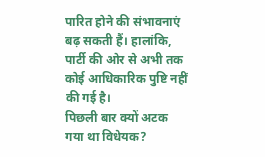पारित होने की संभावनाएं बढ़ सकती हैं। हालांकि, पार्टी की ओर से अभी तक कोई आधिकारिक पुष्टि नहीं की गई है।
पिछली बार क्यों अटक गया था विधेयक?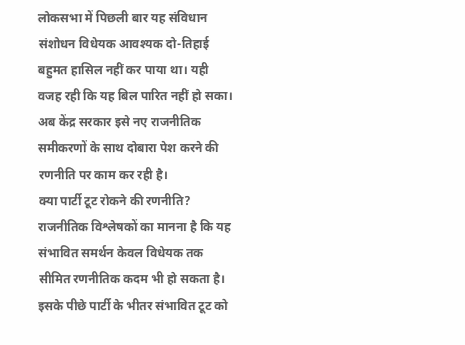लोकसभा में पिछली बार यह संविधान संशोधन विधेयक आवश्यक दो-तिहाई बहुमत हासिल नहीं कर पाया था। यही वजह रही कि यह बिल पारित नहीं हो सका। अब केंद्र सरकार इसे नए राजनीतिक समीकरणों के साथ दोबारा पेश करने की रणनीति पर काम कर रही है।
क्या पार्टी टूट रोकने की रणनीति?
राजनीतिक विश्लेषकों का मानना है कि यह संभावित समर्थन केवल विधेयक तक सीमित रणनीतिक कदम भी हो सकता है। इसके पीछे पार्टी के भीतर संभावित टूट को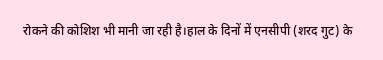रोकने की कोशिश भी मानी जा रही है।हाल के दिनों में एनसीपी (शरद गुट) के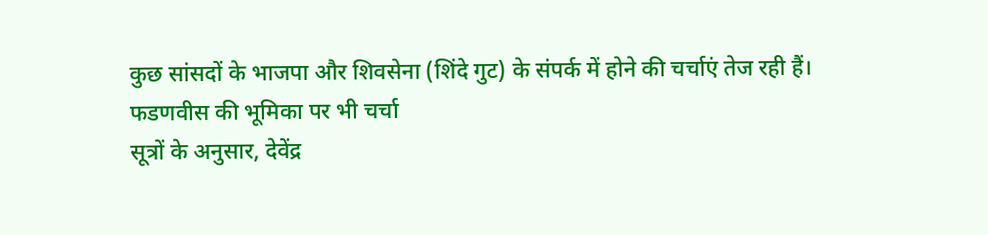कुछ सांसदों के भाजपा और शिवसेना (शिंदे गुट) के संपर्क में होने की चर्चाएं तेज रही हैं।
फडणवीस की भूमिका पर भी चर्चा
सूत्रों के अनुसार, देवेंद्र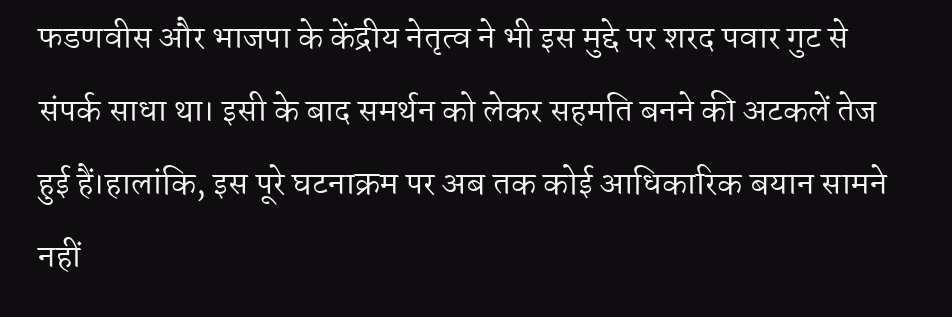फडणवीस और भाजपा के केंद्रीय नेतृत्व ने भी इस मुद्दे पर शरद पवार गुट से संपर्क साधा था। इसी के बाद समर्थन को लेकर सहमति बनने की अटकलें तेज हुई हैं।हालांकि, इस पूरे घटनाक्रम पर अब तक कोई आधिकारिक बयान सामने नहीं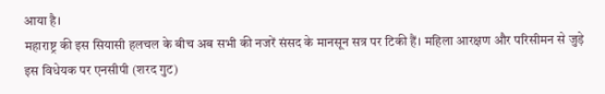आया है।
महाराष्ट्र की इस सियासी हलचल के बीच अब सभी की नजरें संसद के मानसून सत्र पर टिकी हैं। महिला आरक्षण और परिसीमन से जुड़े इस विधेयक पर एनसीपी (शरद गुट)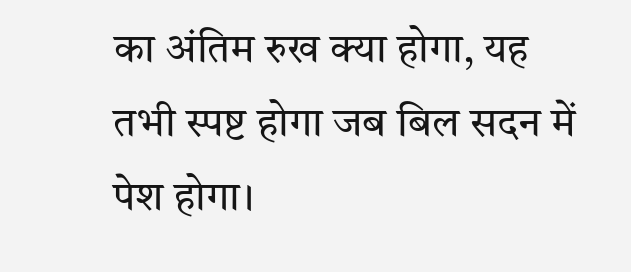का अंतिम रुख क्या होगा, यह तभी स्पष्ट होगा जब बिल सदन में पेश होगा।